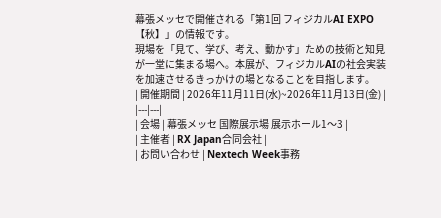幕張メッセで開催される「第1回 フィジカルAI EXPO【秋】」の情報です。
現場を「見て、学び、考え、動かす」ための技術と知見が一堂に集まる場へ。本展が、フィジカルAIの社会実装を加速させるきっかけの場となることを目指します。
| 開催期間 | 2026年11月11日(水)~2026年11月13日(金) |
|---|---|
| 会場 | 幕張メッセ 国際展示場 展示ホール1〜3 |
| 主催者 | RX Japan合同会社 |
| お問い合わせ | Nextech Week事務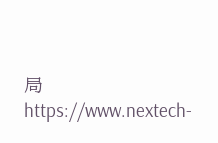局 https://www.nextech-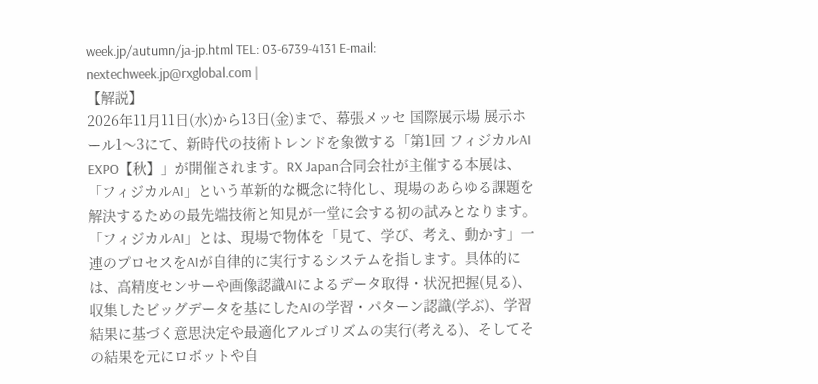week.jp/autumn/ja-jp.html TEL: 03-6739-4131 E-mail: nextechweek.jp@rxglobal.com |
【解説】
2026年11月11日(水)から13日(金)まで、幕張メッセ 国際展示場 展示ホール1〜3にて、新時代の技術トレンドを象徴する「第1回 フィジカルAI EXPO【秋】」が開催されます。RX Japan合同会社が主催する本展は、「フィジカルAI」という革新的な概念に特化し、現場のあらゆる課題を解決するための最先端技術と知見が一堂に会する初の試みとなります。
「フィジカルAI」とは、現場で物体を「見て、学び、考え、動かす」一連のプロセスをAIが自律的に実行するシステムを指します。具体的には、高精度センサーや画像認識AIによるデータ取得・状況把握(見る)、収集したビッグデータを基にしたAIの学習・パターン認識(学ぶ)、学習結果に基づく意思決定や最適化アルゴリズムの実行(考える)、そしてその結果を元にロボットや自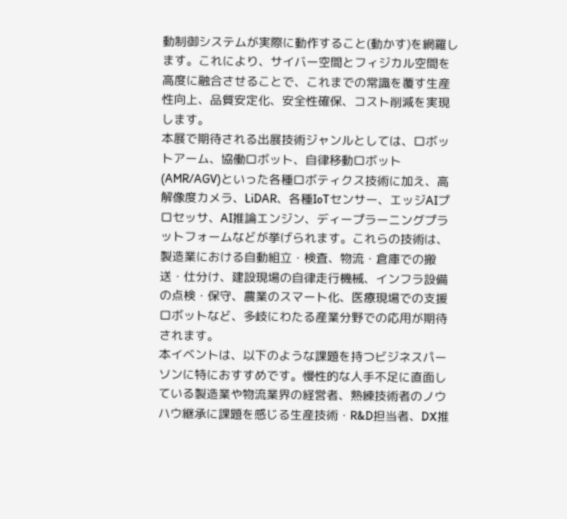動制御システムが実際に動作すること(動かす)を網羅します。これにより、サイバー空間とフィジカル空間を高度に融合させることで、これまでの常識を覆す生産性向上、品質安定化、安全性確保、コスト削減を実現します。
本展で期待される出展技術ジャンルとしては、ロボットアーム、協働ロボット、自律移動ロボット(AMR/AGV)といった各種ロボティクス技術に加え、高解像度カメラ、LiDAR、各種IoTセンサー、エッジAIプロセッサ、AI推論エンジン、ディープラーニングプラットフォームなどが挙げられます。これらの技術は、製造業における自動組立・検査、物流・倉庫での搬送・仕分け、建設現場の自律走行機械、インフラ設備の点検・保守、農業のスマート化、医療現場での支援ロボットなど、多岐にわたる産業分野での応用が期待されます。
本イベントは、以下のような課題を持つビジネスパーソンに特におすすめです。慢性的な人手不足に直面している製造業や物流業界の経営者、熟練技術者のノウハウ継承に課題を感じる生産技術・R&D担当者、DX推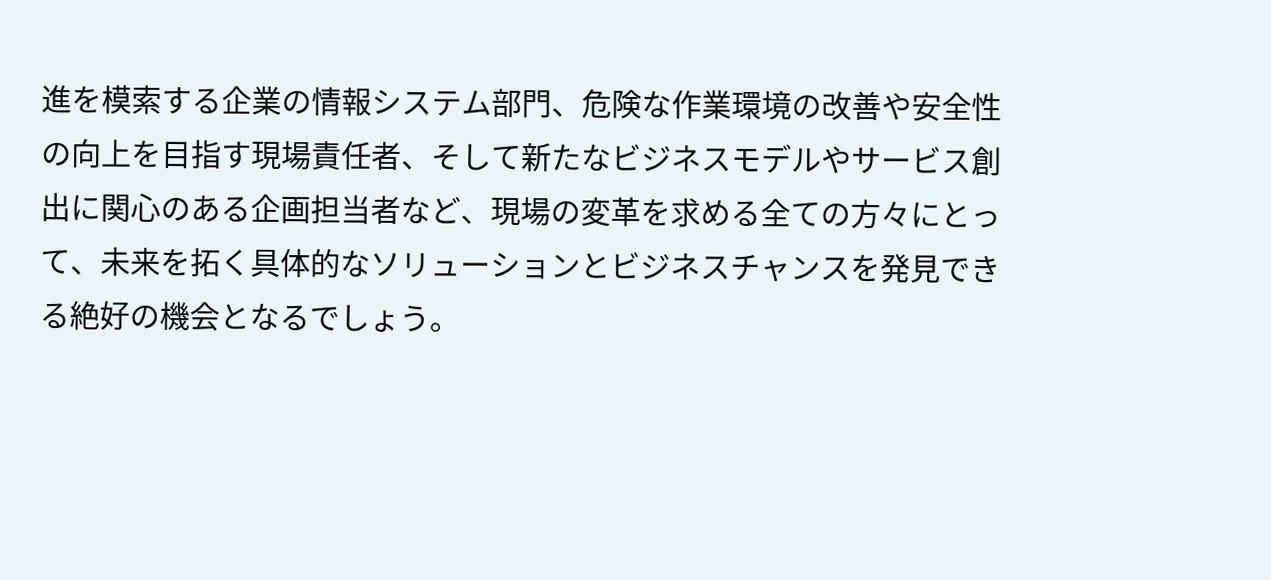進を模索する企業の情報システム部門、危険な作業環境の改善や安全性の向上を目指す現場責任者、そして新たなビジネスモデルやサービス創出に関心のある企画担当者など、現場の変革を求める全ての方々にとって、未来を拓く具体的なソリューションとビジネスチャンスを発見できる絶好の機会となるでしょう。